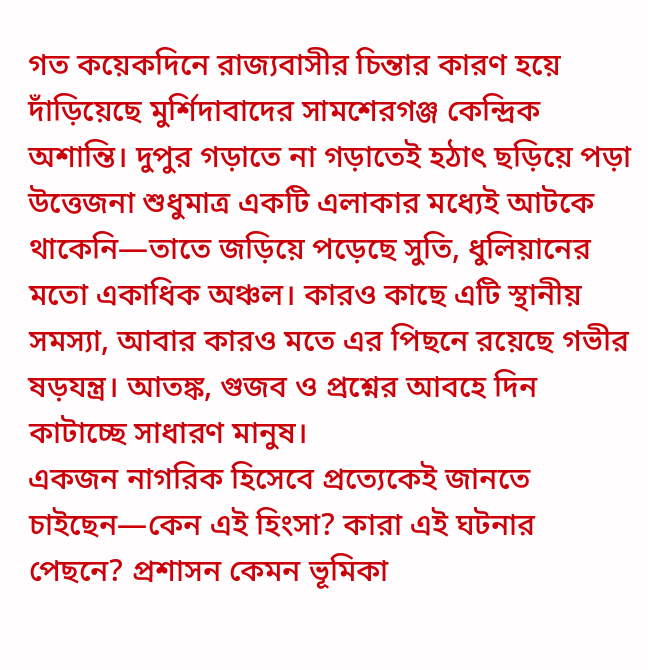গত কয়েকদিনে রাজ্যবাসীর চিন্তার কারণ হয়ে দাঁড়িয়েছে মুর্শিদাবাদের সামশেরগঞ্জ কেন্দ্রিক অশান্তি। দুপুর গড়াতে না গড়াতেই হঠাৎ ছড়িয়ে পড়া উত্তেজনা শুধুমাত্র একটি এলাকার মধ্যেই আটকে থাকেনি—তাতে জড়িয়ে পড়েছে সুতি, ধুলিয়ানের মতো একাধিক অঞ্চল। কারও কাছে এটি স্থানীয় সমস্যা, আবার কারও মতে এর পিছনে রয়েছে গভীর ষড়যন্ত্র। আতঙ্ক, গুজব ও প্রশ্নের আবহে দিন কাটাচ্ছে সাধারণ মানুষ।
একজন নাগরিক হিসেবে প্রত্যেকেই জানতে চাইছেন—কেন এই হিংসা? কারা এই ঘটনার পেছনে? প্রশাসন কেমন ভূমিকা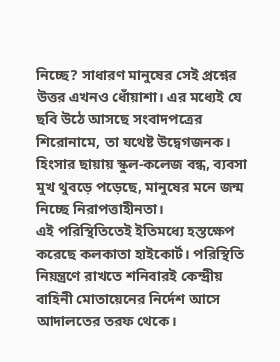নিচ্ছে? সাধারণ মানুষের সেই প্রশ্নের উত্তর এখনও ধোঁয়াশা। এর মধ্যেই যে ছবি উঠে আসছে সংবাদপত্রের শিরোনামে, তা যথেষ্ট উদ্বেগজনক। হিংসার ছায়ায় স্কুল-কলেজ বন্ধ, ব্যবসা মুখ থুবড়ে পড়েছে, মানুষের মনে জন্ম নিচ্ছে নিরাপত্তাহীনতা।
এই পরিস্থিতিতেই ইতিমধ্যে হস্তক্ষেপ করেছে কলকাতা হাইকোর্ট। পরিস্থিতি নিয়ন্ত্রণে রাখতে শনিবারই কেন্দ্রীয় বাহিনী মোতায়েনের নির্দেশ আসে আদালতের তরফ থেকে।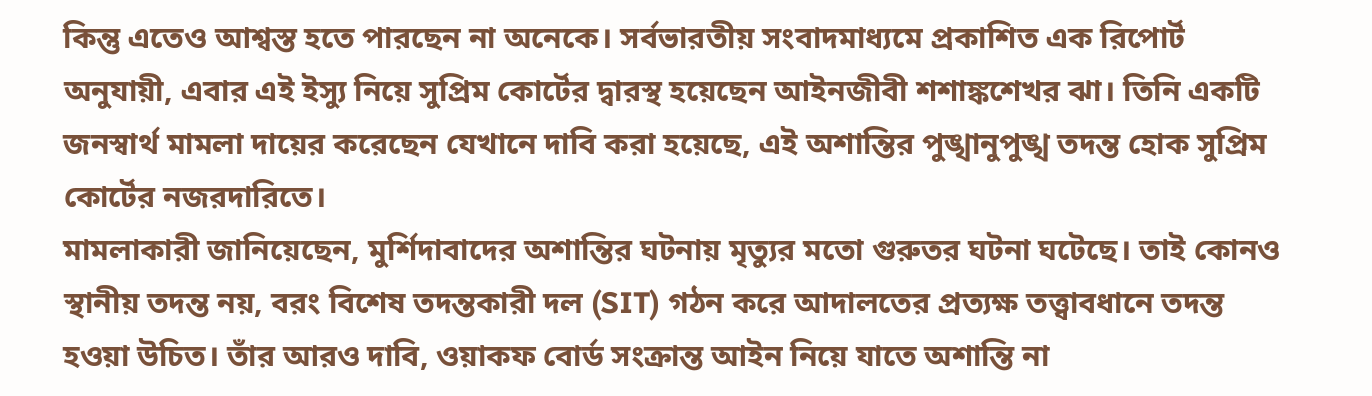কিন্তু এতেও আশ্বস্ত হতে পারছেন না অনেকে। সর্বভারতীয় সংবাদমাধ্যমে প্রকাশিত এক রিপোর্ট অনুযায়ী, এবার এই ইস্যু নিয়ে সুপ্রিম কোর্টের দ্বারস্থ হয়েছেন আইনজীবী শশাঙ্কশেখর ঝা। তিনি একটি জনস্বার্থ মামলা দায়ের করেছেন যেখানে দাবি করা হয়েছে, এই অশান্তির পুঙ্খানুপুঙ্খ তদন্ত হোক সুপ্রিম কোর্টের নজরদারিতে।
মামলাকারী জানিয়েছেন, মুর্শিদাবাদের অশান্তির ঘটনায় মৃত্যুর মতো গুরুতর ঘটনা ঘটেছে। তাই কোনও স্থানীয় তদন্ত নয়, বরং বিশেষ তদন্তকারী দল (SIT) গঠন করে আদালতের প্রত্যক্ষ তত্ত্বাবধানে তদন্ত হওয়া উচিত। তাঁর আরও দাবি, ওয়াকফ বোর্ড সংক্রান্ত আইন নিয়ে যাতে অশান্তি না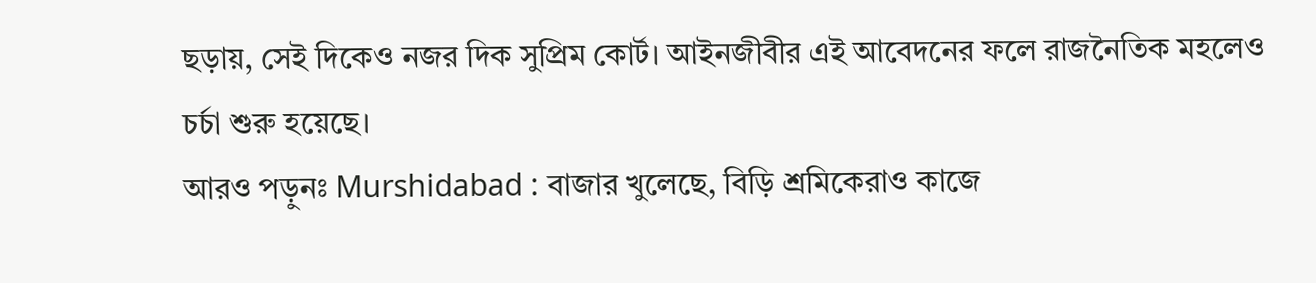ছড়ায়, সেই দিকেও নজর দিক সুপ্রিম কোর্ট। আইনজীবীর এই আবেদনের ফলে রাজনৈতিক মহলেও চর্চা শুরু হয়েছে।
আরও পড়ুনঃ Murshidabad : বাজার খুলেছে, বিড়ি শ্রমিকেরাও কাজে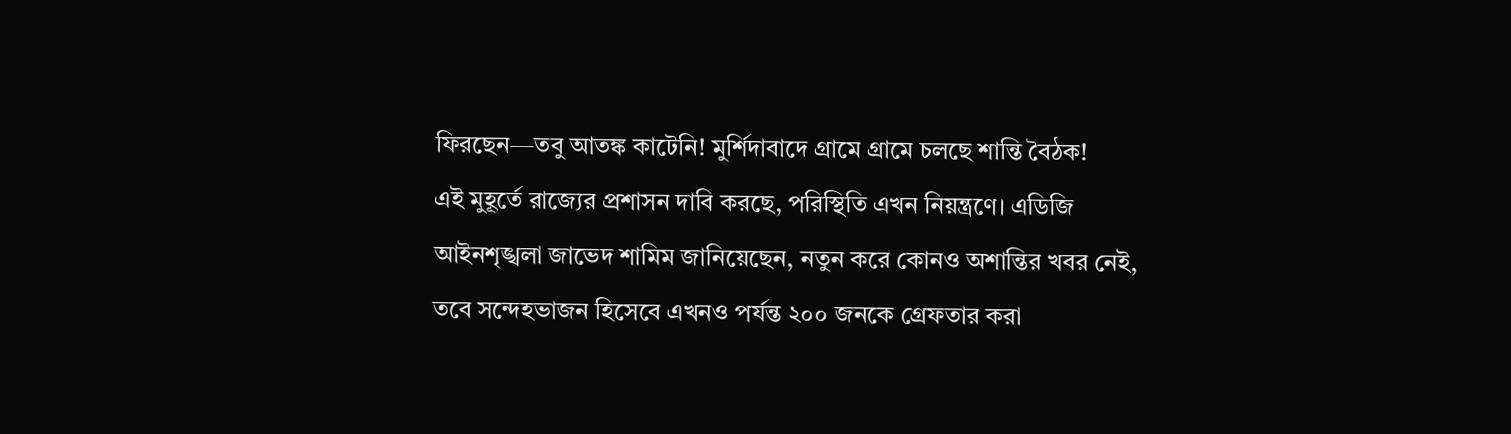ফিরছেন—তবু আতঙ্ক কাটেনি! মুর্শিদাবাদে গ্রামে গ্রামে চলছে শান্তি বৈঠক!
এই মুহূর্তে রাজ্যের প্রশাসন দাবি করছে, পরিস্থিতি এখন নিয়ন্ত্রণে। এডিজি আইনশৃঙ্খলা জাভেদ শামিম জানিয়েছেন, নতুন করে কোনও অশান্তির খবর নেই, তবে সন্দেহভাজন হিসেবে এখনও পর্যন্ত ২০০ জনকে গ্রেফতার করা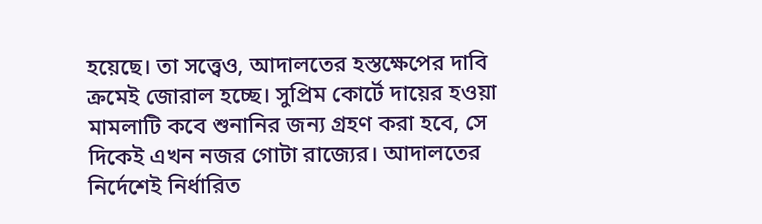হয়েছে। তা সত্ত্বেও, আদালতের হস্তক্ষেপের দাবি ক্রমেই জোরাল হচ্ছে। সুপ্রিম কোর্টে দায়ের হওয়া মামলাটি কবে শুনানির জন্য গ্রহণ করা হবে, সে দিকেই এখন নজর গোটা রাজ্যের। আদালতের নির্দেশেই নির্ধারিত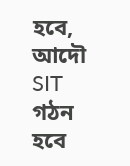হবে, আদৌ SIT গঠন হবে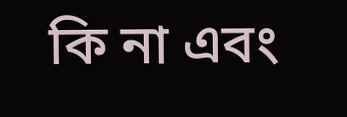কি না এবং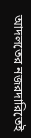আদলতের নজরদারিতেই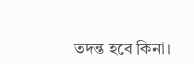তদন্ত হবে কিনা।